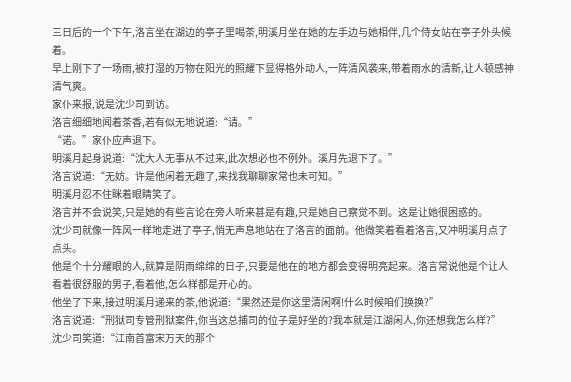三日后的一个下午,洛言坐在湖边的亭子里喝茶,明溪月坐在她的左手边与她相伴,几个侍女站在亭子外头候着。
早上刚下了一场雨,被打湿的万物在阳光的照耀下显得格外动人,一阵清风袭来,带着雨水的清新,让人顿感神清气爽。
家仆来报,说是沈少司到访。
洛言细细地闻着茶香,若有似无地说道:“请。”
“诺。”家仆应声退下。
明溪月起身说道:“沈大人无事从不过来,此次想必也不例外。溪月先退下了。”
洛言说道:“无妨。许是他闲着无趣了,来找我聊聊家常也未可知。”
明溪月忍不住眯着眼睛笑了。
洛言并不会说笑,只是她的有些言论在旁人听来甚是有趣,只是她自己察觉不到。这是让她很困惑的。
沈少司就像一阵风一样地走进了亭子,悄无声息地站在了洛言的面前。他微笑着看着洛言,又冲明溪月点了点头。
他是个十分耀眼的人,就算是阴雨绵绵的日子,只要是他在的地方都会变得明亮起来。洛言常说他是个让人看着很舒服的男子,看着他,怎么样都是开心的。
他坐了下来,接过明溪月递来的茶,他说道:“果然还是你这里清闲啊!什么时候咱们换换?”
洛言说道:“刑狱司专管刑狱案件,你当这总捕司的位子是好坐的?我本就是江湖闲人,你还想我怎么样?”
沈少司笑道:“江南首富宋万天的那个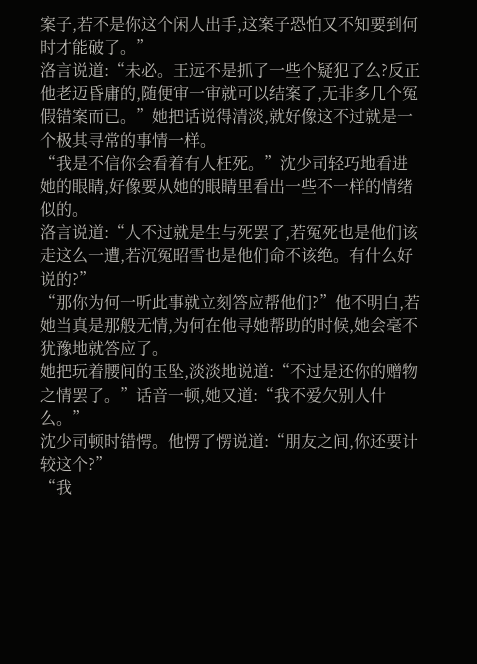案子,若不是你这个闲人出手,这案子恐怕又不知要到何时才能破了。”
洛言说道:“未必。王远不是抓了一些个疑犯了么?反正他老迈昏庸的,随便审一审就可以结案了,无非多几个冤假错案而已。”她把话说得清淡,就好像这不过就是一个极其寻常的事情一样。
“我是不信你会看着有人枉死。”沈少司轻巧地看进她的眼睛,好像要从她的眼睛里看出一些不一样的情绪似的。
洛言说道:“人不过就是生与死罢了,若冤死也是他们该走这么一遭,若沉冤昭雪也是他们命不该绝。有什么好说的?”
“那你为何一听此事就立刻答应帮他们?”他不明白,若她当真是那般无情,为何在他寻她帮助的时候,她会毫不犹豫地就答应了。
她把玩着腰间的玉坠,淡淡地说道:“不过是还你的赠物之情罢了。”话音一顿,她又道:“我不爱欠别人什么。”
沈少司顿时错愕。他愣了愣说道:“朋友之间,你还要计较这个?”
“我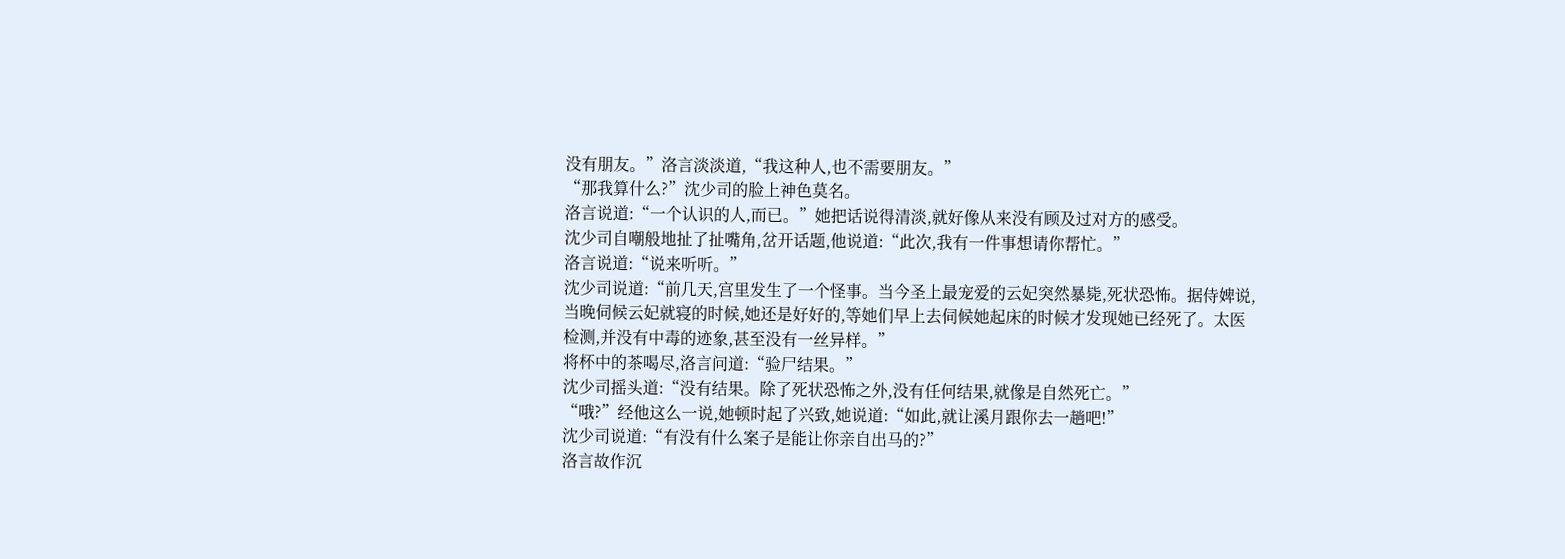没有朋友。”洛言淡淡道,“我这种人,也不需要朋友。”
“那我算什么?”沈少司的脸上神色莫名。
洛言说道:“一个认识的人,而已。”她把话说得清淡,就好像从来没有顾及过对方的感受。
沈少司自嘲般地扯了扯嘴角,岔开话题,他说道:“此次,我有一件事想请你帮忙。”
洛言说道:“说来听听。”
沈少司说道:“前几天,宫里发生了一个怪事。当今圣上最宠爱的云妃突然暴毙,死状恐怖。据侍婢说,当晚伺候云妃就寝的时候,她还是好好的,等她们早上去伺候她起床的时候才发现她已经死了。太医检测,并没有中毒的迹象,甚至没有一丝异样。”
将杯中的茶喝尽,洛言问道:“验尸结果。”
沈少司摇头道:“没有结果。除了死状恐怖之外,没有任何结果,就像是自然死亡。”
“哦?”经他这么一说,她顿时起了兴致,她说道:“如此,就让溪月跟你去一趟吧!”
沈少司说道:“有没有什么案子是能让你亲自出马的?”
洛言故作沉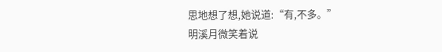思地想了想,她说道:“有,不多。”
明溪月微笑着说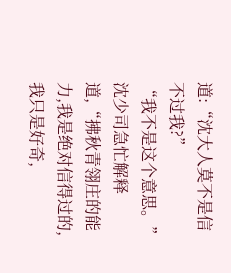道:“沈大人莫不是信不过我?”
“我不是这个意思。”沈少司急忙解释道,“拂秋青翎庄的能力,我是绝对信得过的,我只是好奇,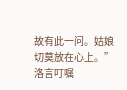故有此一问。姑娘切莫放在心上。”
洛言叮嘱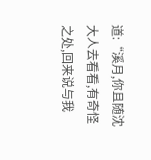道:“溪月,你且随沈大人去看看,有奇怪之处,回来说与我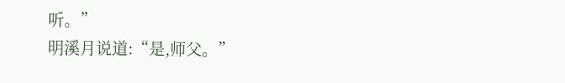听。”
明溪月说道:“是,师父。”